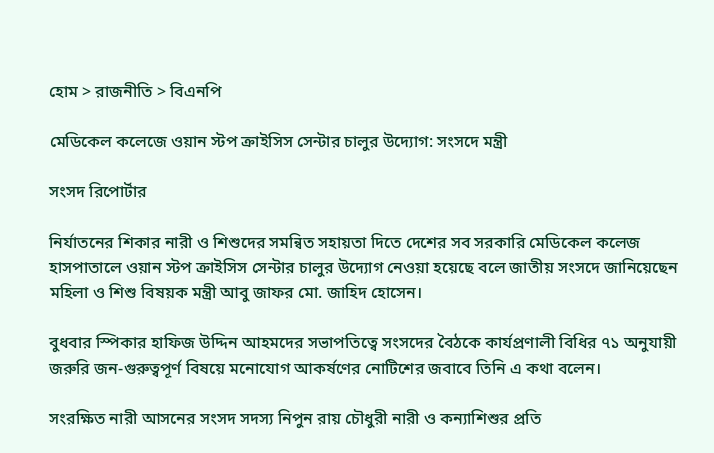হোম > রাজনীতি > বিএনপি

মেডিকেল কলেজে ওয়ান স্টপ ক্রাইসিস সেন্টার চালুর উদ্যোগ: সংসদে মন্ত্রী

সংসদ রিপোর্টার

নির্যাতনের শিকার নারী ও শিশুদের সমন্বিত সহায়তা দিতে দেশের সব সরকারি মেডিকেল কলেজ হাসপাতালে ওয়ান স্টপ ক্রাইসিস সেন্টার চালুর উদ্যোগ নেওয়া হয়েছে বলে জাতীয় সংসদে জানিয়েছেন মহিলা ও শিশু বিষয়ক মন্ত্রী আবু জাফর মো. জাহিদ হোসেন।

বুধবার স্পিকার হাফিজ উদ্দিন আহমদের সভাপতিত্বে সংসদের বৈঠকে কার্যপ্রণালী বিধির ৭১ অনুযায়ী জরুরি জন-গুরুত্বপূর্ণ বিষয়ে মনোযোগ আকর্ষণের নোটিশের জবাবে তিনি এ কথা বলেন।

সংরক্ষিত নারী আসনের সংসদ সদস্য নিপুন রায় চৌধুরী নারী ও কন্যাশিশুর প্রতি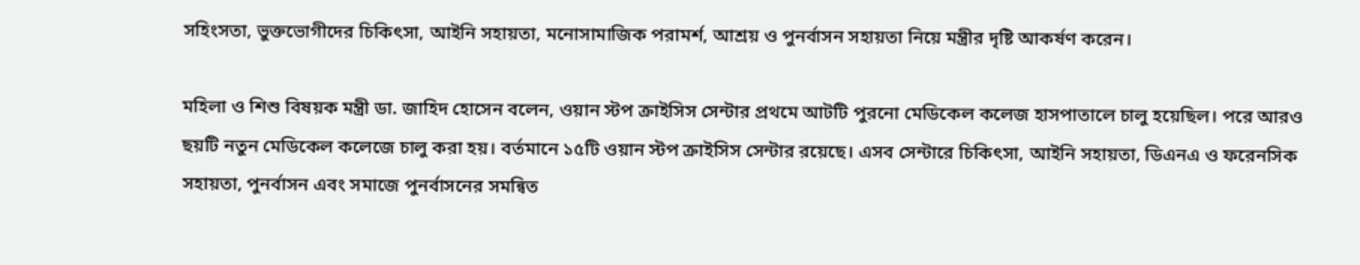সহিংসতা, ভুক্তভোগীদের চিকিৎসা, আইনি সহায়তা, মনোসামাজিক পরামর্শ, আশ্রয় ও পুনর্বাসন সহায়তা নিয়ে মন্ত্রীর দৃষ্টি আকর্ষণ করেন।

মহিলা ও শিশু বিষয়ক মন্ত্রী ডা. জাহিদ হোসেন বলেন, ওয়ান স্টপ ক্রাইসিস সেন্টার প্রথমে আটটি পুরনো মেডিকেল কলেজ হাসপাতালে চালু হয়েছিল। পরে আরও ছয়টি নতুন মেডিকেল কলেজে চালু করা হয়। বর্তমানে ১৫টি ওয়ান স্টপ ক্রাইসিস সেন্টার রয়েছে। এসব সেন্টারে চিকিৎসা, আইনি সহায়তা, ডিএনএ ও ফরেনসিক সহায়তা, পুনর্বাসন এবং সমাজে পুনর্বাসনের সমন্বিত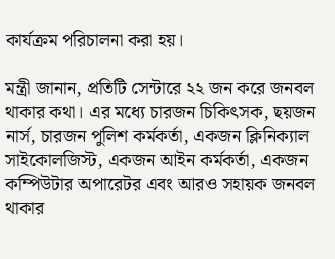কার্যক্রম পরিচালনা করা হয়।

মন্ত্রী জানান, প্রতিটি সেন্টারে ২২ জন করে জনবল থাকার কথা। এর মধ্যে চারজন চিকিৎসক, ছয়জন নার্স, চারজন পুলিশ কর্মকর্তা, একজন ক্লিনিক্যাল সাইকোলজিস্ট, একজন আইন কর্মকর্তা, একজন কম্পিউটার অপারেটর এবং আরও সহায়ক জনবল থাকার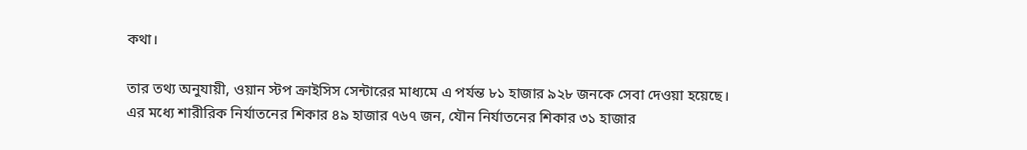কথা।

তার তথ্য অনুযায়ী, ওয়ান স্টপ ক্রাইসিস সেন্টারের মাধ্যমে এ পর্যন্ত ৮১ হাজার ৯২৮ জনকে সেবা দেওয়া হয়েছে। এর মধ্যে শারীরিক নির্যাতনের শিকার ৪৯ হাজার ৭৬৭ জন, যৌন নির্যাতনের শিকার ৩১ হাজার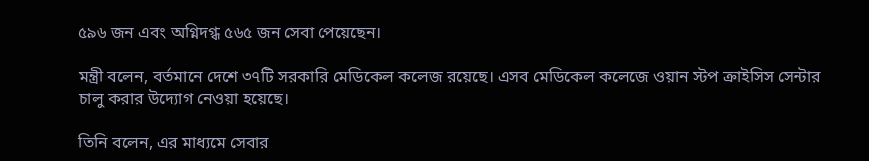৫৯৬ জন এবং অগ্নিদগ্ধ ৫৬৫ জন সেবা পেয়েছেন।

মন্ত্রী বলেন, বর্তমানে দেশে ৩৭টি সরকারি মেডিকেল কলেজ রয়েছে। এসব মেডিকেল কলেজে ওয়ান স্টপ ক্রাইসিস সেন্টার চালু করার উদ্যোগ নেওয়া হয়েছে।

তিনি বলেন, এর মাধ্যমে সেবার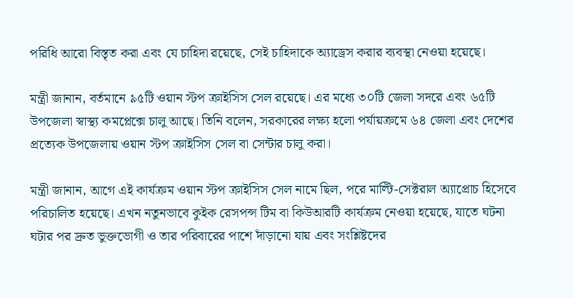পরিধি আরো বিস্তৃত করা এবং যে চাহিদা রয়েছে, সেই চাহিদাকে অ্যাড্রেস করার ব্যবস্থা নেওয়া হয়েছে।

মন্ত্রী জানান, বর্তমানে ৯৫টি ওয়ান স্টপ ক্রাইসিস সেল রয়েছে। এর মধ্যে ৩০টি জেলা সদরে এবং ৬৫টি উপজেলা স্বাস্থ্য কমপ্লেক্সে চালু আছে। তিনি বলেন, সরকারের লক্ষ্য হলো পর্যায়ক্রমে ৬৪ জেলা এবং দেশের প্রত্যেক উপজেলায় ওয়ান স্টপ ক্রাইসিস সেল বা সেন্টার চালু করা।

মন্ত্রী জানান, আগে এই কার্যক্রম ওয়ান স্টপ ক্রাইসিস সেল নামে ছিল, পরে মাল্টি-সেক্টরাল অ্যাপ্রোচ হিসেবে পরিচালিত হয়েছে। এখন নতুনভাবে কুইক রেসপন্স টিম বা কিউআরটি কার্যক্রম নেওয়া হয়েছে, যাতে ঘটনা ঘটার পর দ্রুত ভুক্তভোগী ও তার পরিবারের পাশে দাঁড়ানো যায় এবং সংশ্লিষ্টদের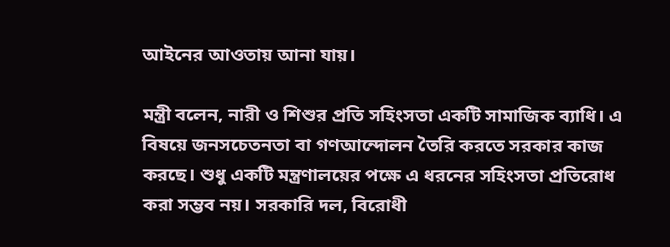আইনের আওতায় আনা যায়।

মন্ত্রী বলেন, নারী ও শিশুর প্রতি সহিংসতা একটি সামাজিক ব্যাধি। এ বিষয়ে জনসচেতনতা বা গণআন্দোলন তৈরি করতে সরকার কাজ করছে। শুধু একটি মন্ত্রণালয়ের পক্ষে এ ধরনের সহিংসতা প্রতিরোধ করা সম্ভব নয়। সরকারি দল, বিরোধী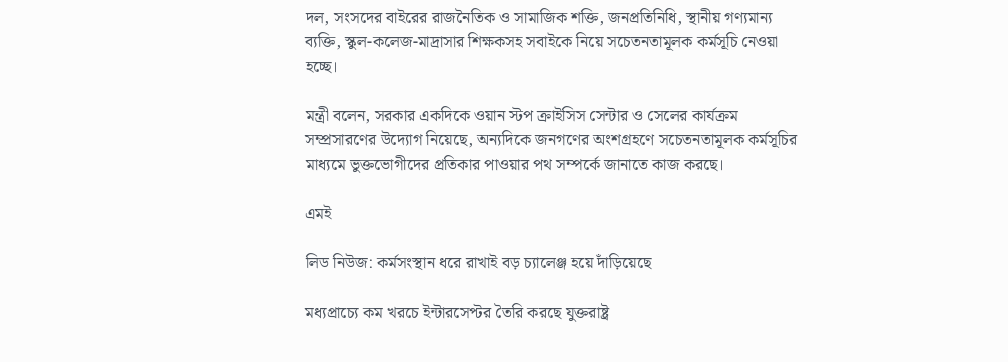দল, সংসদের বাইরের রাজনৈতিক ও সামাজিক শক্তি, জনপ্রতিনিধি, স্থানীয় গণ্যমান্য ব্যক্তি, স্কুল-কলেজ-মাদ্রাসার শিক্ষকসহ সবাইকে নিয়ে সচেতনতামূলক কর্মসূচি নেওয়া হচ্ছে।

মন্ত্রী বলেন, সরকার একদিকে ওয়ান স্টপ ক্রাইসিস সেন্টার ও সেলের কার্যক্রম সম্প্রসারণের উদ্যোগ নিয়েছে, অন্যদিকে জনগণের অংশগ্রহণে সচেতনতামূলক কর্মসূচির মাধ্যমে ভুক্তভোগীদের প্রতিকার পাওয়ার পথ সম্পর্কে জানাতে কাজ করছে।

এমই

লিড নিউজ: কর্মসংস্থান ধরে রাখাই বড় চ্যালেঞ্জ হয়ে দাঁড়িয়েছে

মধ্যপ্রাচ্যে কম খরচে ইন্টারসেপ্টর তৈরি করছে যুক্তরাষ্ট্র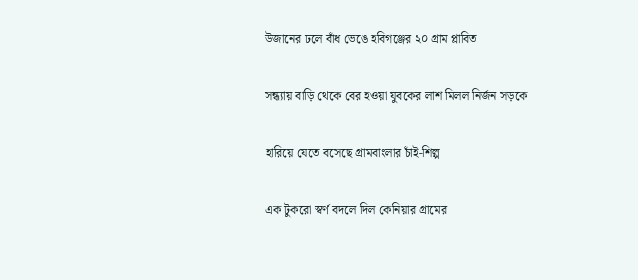উজানের ঢলে বাঁধ ভেঙে হবিগঞ্জের ২০ গ্রাম প্লাবিত

সন্ধ্যায় বাড়ি থেকে বের হওয়া যুবকের লাশ মিলল নির্জন সড়কে

হারিয়ে যেতে বসেছে গ্রামবাংলার চাঁই-শিল্প

এক টুকরো স্বর্ণ বদলে দিল কেনিয়ার গ্রামের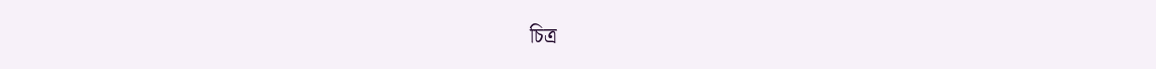চিত্র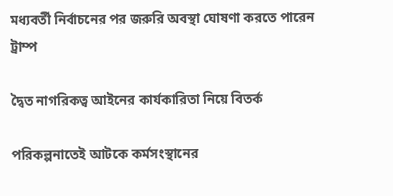মধ্যবর্তী নির্বাচনের পর জরুরি অবস্থা ঘোষণা করতে পারেন ট্রাম্প

দ্বৈত নাগরিকত্ব আইনের কার্যকারিতা নিয়ে বিতর্ক

পরিকল্পনাতেই আটকে কর্মসংস্থানের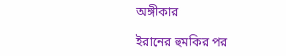অঙ্গীকার

ইরানের হুমকির পর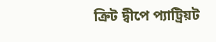ক্রিট দ্বীপে প্যাট্রিয়ট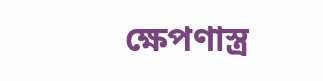ক্ষেপণাস্ত্র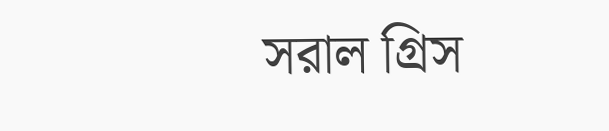সরাল গ্রিস